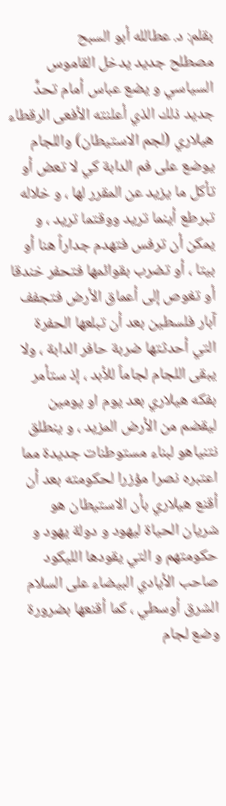بقلم: د. عطالله أبو السبح
مصطلح جديد يدخل القاموس السياسي و يضع عباس أمام تحدٍّ جديد ذلك الذي أعلنته الأفعى الرقطاء هيلاري (لجم الاستيطان) واللجام يوضع على فم الدابة كي لا تعض أو تأكل ما يزيد عن المقرر لها ، و خلاله تبرطع أينما تريد ووقتما تريد ، و يمكن أن ترفس فتهدم جداراً هنا أو بيتا ، أو تضرب بقوائمها فتحفر خندقا أو تغوص إلى أعماق الأرض فتجفف آبار فلسطين بعد أن تبلعها الحفرة التي أحدثتها ضربة حافر الدابة ، ولا يبقى اللجام لجاماً للأبد ، إذ ستأمر بفكه هيلاري بعد يوم او يومين ليقضم من الأرض المزيد ، و ينطلق نتنياهو لبناء مستوطنات جديدة مما اعتبره نصرا مؤزرا لحكومته بعد أن أقنع هيلاري بأن الاستيطان هو شريان الحياة ليهود و دولة يهود و حكومتهم و التي يقودها الليكود صاحب الأيادي البيضاء على السلام الشرق أوسطي ، كما أقنعها بضرورة وضع لجام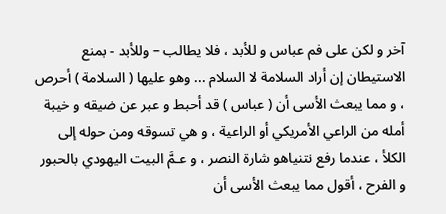آخر و لكن على فم عباس و للأبد ، فلا يطالب – وللأبد - بمنع الاستيطان إن أراد السلامة لا السلام ... وهو عليها ( السلامة ) أحرص ، و مما يبعث الأسى أن ( عباس ) قد أحبط و عبر عن ضيقه و خيبة أمله من الراعي الأمريكي أو الراعية ، و هي تسوقه ومن حوله إلى الكلأ ، عندما رفع نتنياهو شارة النصر ، و عـمَّ البيت اليهودي بالحبور و الفرح ، أقول مما يبعث الأسى أن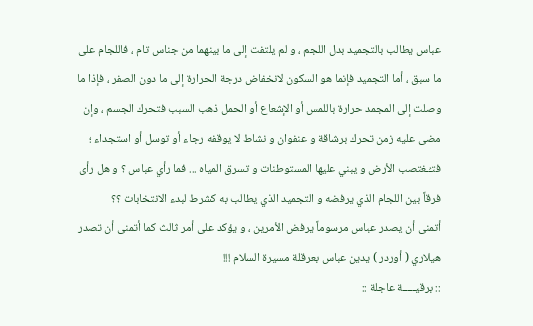عباس يطالب بالتجميد بدل اللجم ، و لم يلتفت إلى ما بينهما من جناس تام ، فاللجام على ما سبق ، أما التجميد فإنما هو السكون لانخفاض درجة الحرارة إلى ما دون الصفر ، فإذا ما وصلت إلى المجمد حرارة باللمس أو الإشعاع أو الحمل ذهب السبب فتحرك الجسم ، وإن مضى عليه زمن تحرك برشاقة و عنفوان و نشاط لا يوقفه رجاء أو توسل أو استجداء ؛ فتـُـغتصب الأرض و يبني عليها المستوطنات و تسرق المياه ... فما رأي عباس ؟ و هل رأى فرقاً بين اللجام الذي يرفضه و التجميد الذي يطالب به كشرط لبدء الانتخابات ؟؟
أتمنى أن يصدر عباس مرسوماً يرفض الأمرين ، و يؤكد على أمر ثالث كما أتمنى أن تصدر هيلاري ( أوردر ) يدين عباس بعرقلة مسيرة السلام !!!
:: برقيـــــة عاجلة ::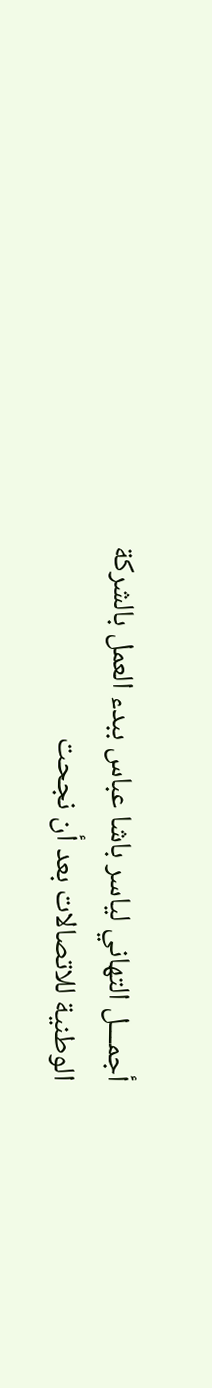أجمـــل التهاني لياسر باشا عباس ببدء العمل بالشركة الوطنية للاتصالات بعد أن نجحت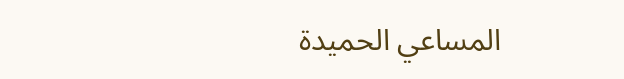المساعي الحميدة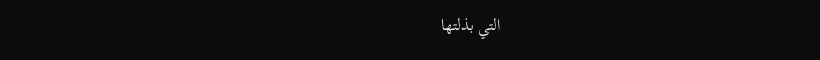التي بذلتها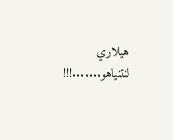هيلاري لنتنياهو.......!!!